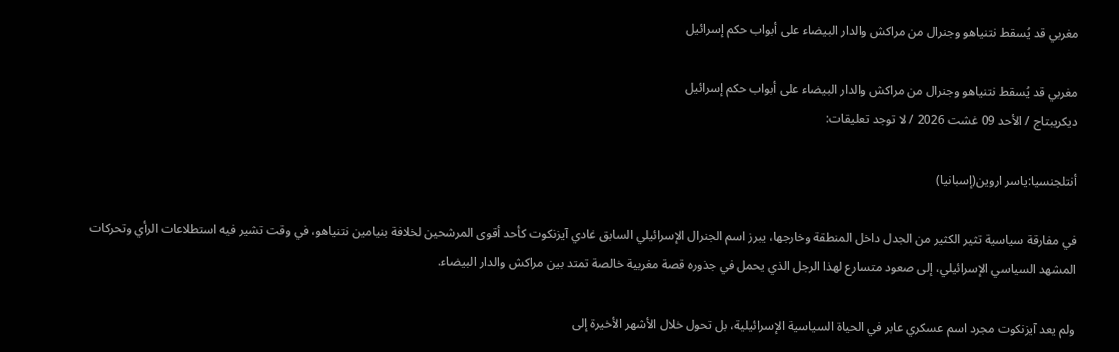مغربي قد يُسقط نتنياهو وجنرال من مراكش والدار البيضاء على أبواب حكم إسرائيل

مغربي قد يُسقط نتنياهو وجنرال من مراكش والدار البيضاء على أبواب حكم إسرائيل
ديكريبتاج / الأحد 09 غشت 2026 / لا توجد تعليقات:

أنتلجنسيا:ياسر اروين(إسبانيا)

في مفارقة سياسية تثير الكثير من الجدل داخل المنطقة وخارجها، يبرز اسم الجنرال الإسرائيلي السابق غادي آيزنكوت كأحد أقوى المرشحين لخلافة بنيامين نتنياهو، في وقت تشير فيه استطلاعات الرأي وتحركات المشهد السياسي الإسرائيلي، إلى صعود متسارع لهذا الرجل الذي يحمل في جذوره قصة مغربية خالصة تمتد بين مراكش والدار البيضاء.

ولم يعد آيزنكوت مجرد اسم عسكري عابر في الحياة السياسية الإسرائيلية، بل تحول خلال الأشهر الأخيرة إلى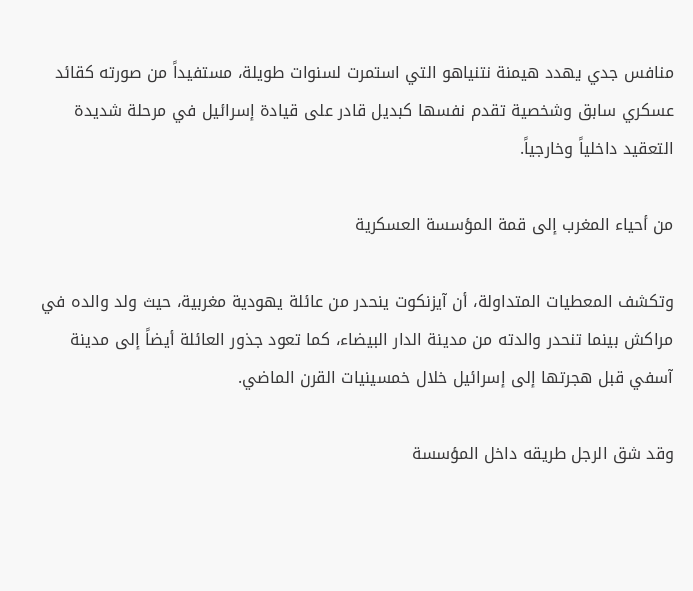منافس جدي يهدد هيمنة نتنياهو التي استمرت لسنوات طويلة، مستفيداً من صورته كقائد عسكري سابق وشخصية تقدم نفسها كبديل قادر على قيادة إسرائيل في مرحلة شديدة التعقيد داخلياً وخارجياً.

من أحياء المغرب إلى قمة المؤسسة العسكرية

وتكشف المعطيات المتداولة، أن آيزنكوت ينحدر من عائلة يهودية مغربية، حيث ولد والده في مراكش بينما تنحدر والدته من مدينة الدار البيضاء، كما تعود جذور العائلة أيضاً إلى مدينة آسفي قبل هجرتها إلى إسرائيل خلال خمسينيات القرن الماضي.

وقد شق الرجل طريقه داخل المؤسسة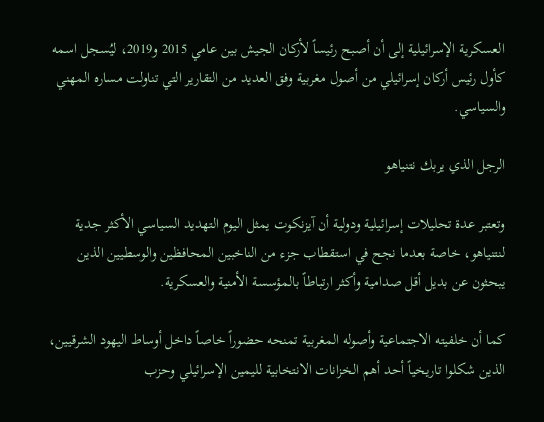العسكرية الإسرائيلية إلى أن أصبح رئيساً لأركان الجيش بين عامي 2015 و2019، ليُسجل اسمه كأول رئيس أركان إسرائيلي من أصول مغربية وفق العديد من التقارير التي تناولت مساره المهني والسياسي.

الرجل الذي يربك نتنياهو

وتعتبر عدة تحليلات إسرائيلية ودولية أن آيزنكوت يمثل اليوم التهديد السياسي الأكثر جدية لنتنياهو، خاصة بعدما نجح في استقطاب جزء من الناخبين المحافظين والوسطيين الذين يبحثون عن بديل أقل صدامية وأكثر ارتباطاً بالمؤسسة الأمنية والعسكرية.

كما أن خلفيته الاجتماعية وأصوله المغربية تمنحه حضوراً خاصاً داخل أوساط اليهود الشرقيين، الذين شكلوا تاريخياً أحد أهم الخزانات الانتخابية لليمين الإسرائيلي وحزب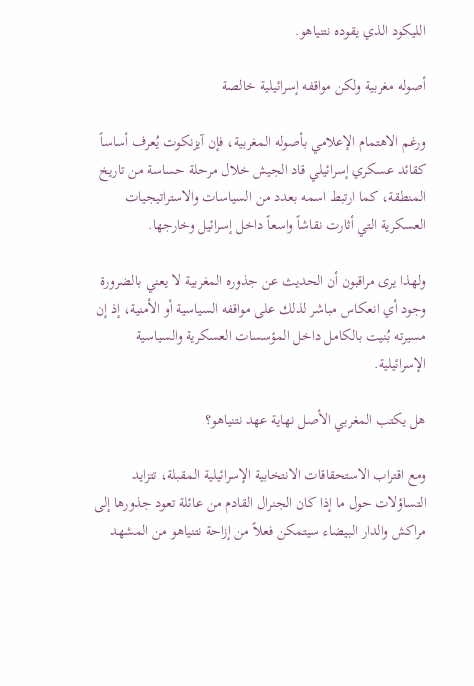الليكود الذي يقوده نتنياهو.

أصوله مغربية ولكن مواقفه إسرائيلية خالصة

ورغم الاهتمام الإعلامي بأصوله المغربية، فإن آيزنكوت يُعرف أساساً كقائد عسكري إسرائيلي قاد الجيش خلال مرحلة حساسة من تاريخ المنطقة، كما ارتبط اسمه بعدد من السياسات والاستراتيجيات العسكرية التي أثارت نقاشاً واسعاً داخل إسرائيل وخارجها.

ولهذا يرى مراقبون أن الحديث عن جذوره المغربية لا يعني بالضرورة وجود أي انعكاس مباشر لذلك على مواقفه السياسية أو الأمنية، إذ إن مسيرته بُنيت بالكامل داخل المؤسسات العسكرية والسياسية الإسرائيلية.

هل يكتب المغربي الأصل نهاية عهد نتنياهو؟

ومع اقتراب الاستحقاقات الانتخابية الإسرائيلية المقبلة، تتزايد التساؤلات حول ما إذا كان الجنرال القادم من عائلة تعود جذورها إلى مراكش والدار البيضاء سيتمكن فعلاً من إزاحة نتنياهو من المشهد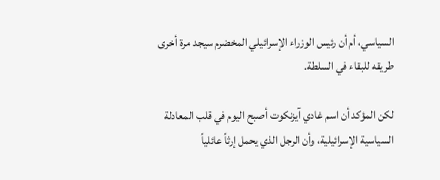السياسي، أم أن رئيس الوزراء الإسرائيلي المخضرم سيجد مرة أخرى طريقه للبقاء في السلطة.

لكن المؤكد أن اسم غادي آيزنكوت أصبح اليوم في قلب المعادلة السياسية الإسرائيلية، وأن الرجل الذي يحمل إرثاً عائلياً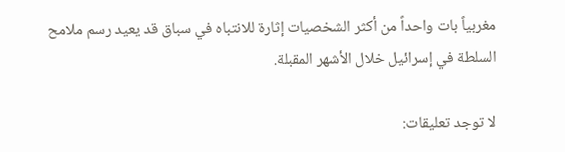مغربياً بات واحداً من أكثر الشخصيات إثارة للانتباه في سباق قد يعيد رسم ملامح السلطة في إسرائيل خلال الأشهر المقبلة.

لا توجد تعليقات: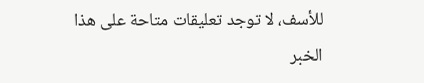للأسف، لا توجد تعليقات متاحة على هذا الخبر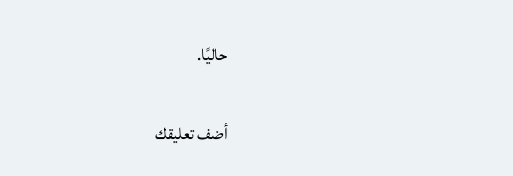حاليًا.

أضف تعليقك